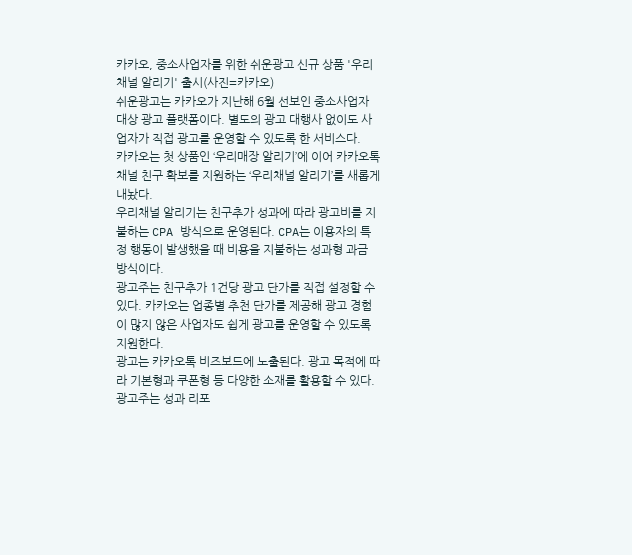카카오, 중소사업자를 위한 쉬운광고 신규 상품 '우리 채널 알리기' 출시(사진=카카오)
쉬운광고는 카카오가 지난해 6월 선보인 중소사업자 대상 광고 플랫폼이다. 별도의 광고 대행사 없이도 사업자가 직접 광고를 운영할 수 있도록 한 서비스다.
카카오는 첫 상품인 ‘우리매장 알리기’에 이어 카카오톡 채널 친구 확보를 지원하는 ‘우리채널 알리기’를 새롭게 내놨다.
우리채널 알리기는 친구추가 성과에 따라 광고비를 지불하는 CPA 방식으로 운영된다. CPA는 이용자의 특정 행동이 발생했을 때 비용을 지불하는 성과형 과금 방식이다.
광고주는 친구추가 1건당 광고 단가를 직접 설정할 수 있다. 카카오는 업종별 추천 단가를 제공해 광고 경험이 많지 않은 사업자도 쉽게 광고를 운영할 수 있도록 지원한다.
광고는 카카오톡 비즈보드에 노출된다. 광고 목적에 따라 기본형과 쿠폰형 등 다양한 소재를 활용할 수 있다.
광고주는 성과 리포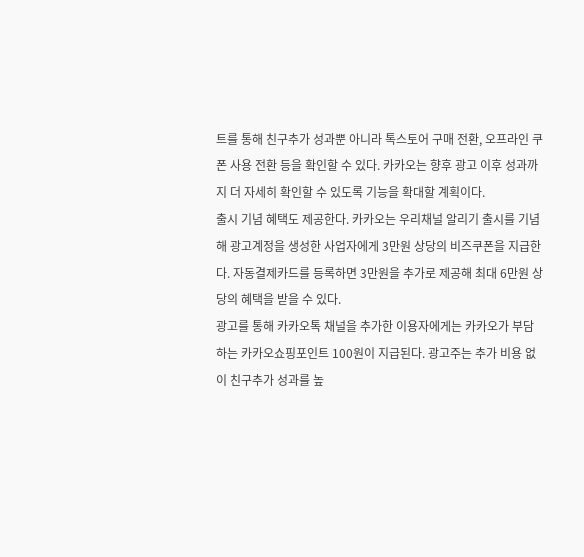트를 통해 친구추가 성과뿐 아니라 톡스토어 구매 전환, 오프라인 쿠폰 사용 전환 등을 확인할 수 있다. 카카오는 향후 광고 이후 성과까지 더 자세히 확인할 수 있도록 기능을 확대할 계획이다.
출시 기념 혜택도 제공한다. 카카오는 우리채널 알리기 출시를 기념해 광고계정을 생성한 사업자에게 3만원 상당의 비즈쿠폰을 지급한다. 자동결제카드를 등록하면 3만원을 추가로 제공해 최대 6만원 상당의 혜택을 받을 수 있다.
광고를 통해 카카오톡 채널을 추가한 이용자에게는 카카오가 부담하는 카카오쇼핑포인트 100원이 지급된다. 광고주는 추가 비용 없이 친구추가 성과를 높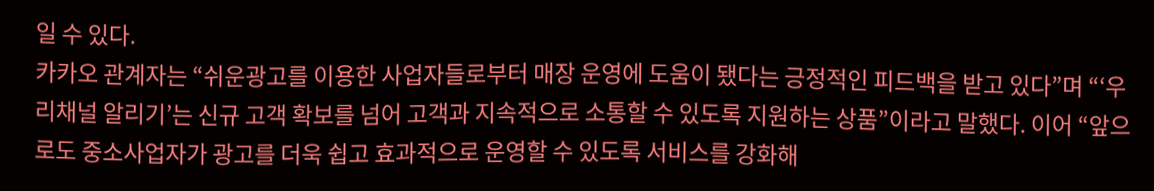일 수 있다.
카카오 관계자는 “쉬운광고를 이용한 사업자들로부터 매장 운영에 도움이 됐다는 긍정적인 피드백을 받고 있다”며 “‘우리채널 알리기’는 신규 고객 확보를 넘어 고객과 지속적으로 소통할 수 있도록 지원하는 상품”이라고 말했다. 이어 “앞으로도 중소사업자가 광고를 더욱 쉽고 효과적으로 운영할 수 있도록 서비스를 강화해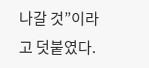나갈 것”이라고 덧붙였다.